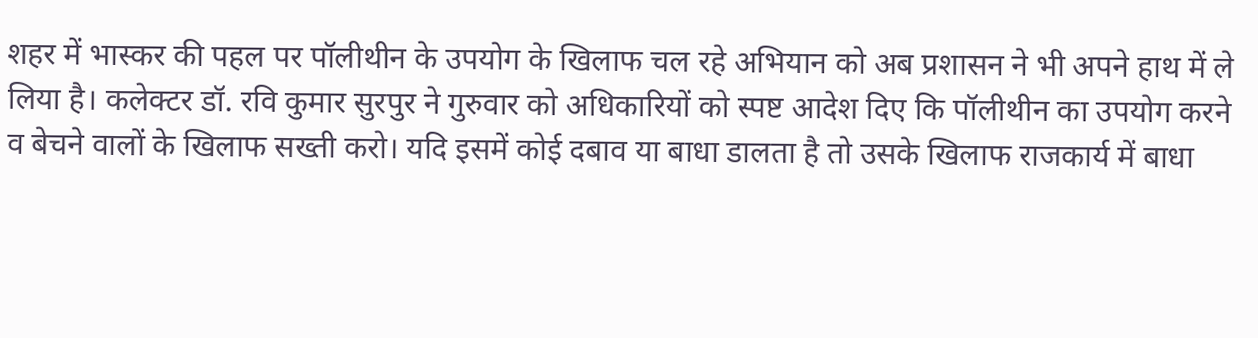शहर में भास्कर की पहल पर पॉलीथीन के उपयोग के खिलाफ चल रहे अभियान को अब प्रशासन ने भी अपने हाथ में ले लिया है। कलेक्टर डॉ. रवि कुमार सुरपुर ने गुरुवार को अधिकारियों को स्पष्ट आदेश दिए कि पॉलीथीन का उपयोग करने व बेचने वालों के खिलाफ सख्ती करो। यदि इसमें कोई दबाव या बाधा डालता है तो उसके खिलाफ राजकार्य में बाधा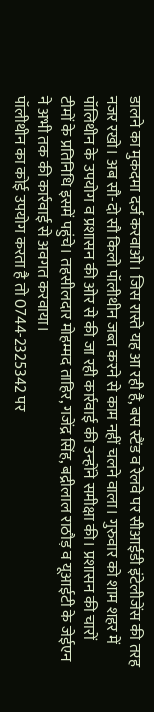डालने का मुकदमा दर्ज करवाओ। जिस रास्ते यह आ रही है, बस स्टैंड व रेलवे पर सीआईडी इंटेलीजेंस की तरह नजर रखो। अब सौ-दो सौ किलो पॉलीथीन जब्त करने से काम नहीं चलने वाला। गुरुवार को शाम शहर में पॉलिथीन के उपयोग व प्रशासन की ओर से की जा रही कार्रवाई की उन्होंने समीक्षा की। प्रशासन की चारों टीमों के प्रतिनिधि इसमें पहुंचे। तहसीलदार मोहम्मद ताहिर, गजेंद्र सिंह, बद्रीलाल राठौड़ व यूआईटी के जेईएन ने अभी तक की कार्रवाई से अवगत करवाया।
पॉलीथीन का कोई उपयोग करता है तो 0744-2325342 पर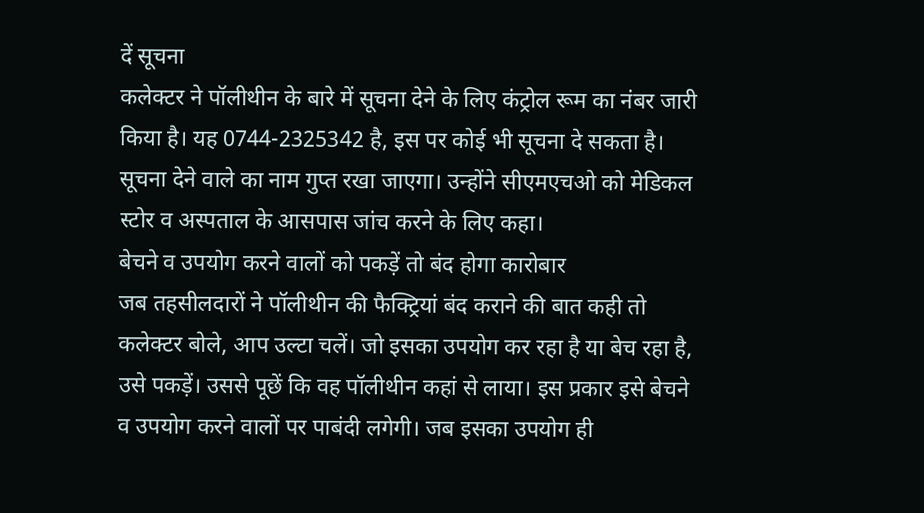दें सूचना
कलेक्टर ने पॉलीथीन के बारे में सूचना देने के लिए कंट्रोल रूम का नंबर जारी किया है। यह 0744-2325342 है, इस पर कोई भी सूचना दे सकता है। सूचना देने वाले का नाम गुप्त रखा जाएगा। उन्होंने सीएमएचओ को मेडिकल स्टोर व अस्पताल के आसपास जांच करने के लिए कहा।
बेचने व उपयोग करने वालों को पकड़ें तो बंद होगा कारोबार
जब तहसीलदारों ने पॉलीथीन की फैक्ट्रियां बंद कराने की बात कही तो कलेक्टर बोले, आप उल्टा चलें। जो इसका उपयोग कर रहा है या बेच रहा है, उसे पकड़ें। उससे पूछें कि वह पॉलीथीन कहां से लाया। इस प्रकार इसे बेचने व उपयोग करने वालों पर पाबंदी लगेगी। जब इसका उपयोग ही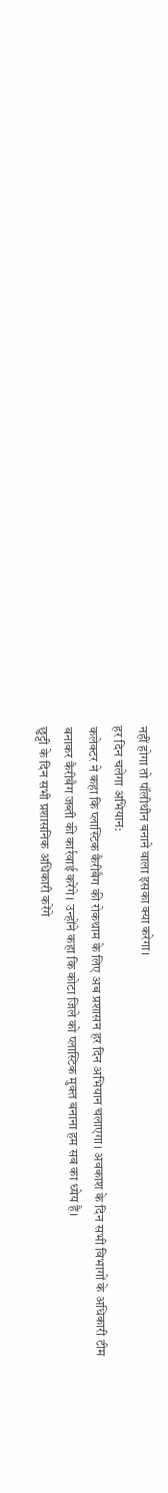नहीं होगा तो पॉलीथीन बनाने वाला इसका क्या करेगा।
हर दिन चलेगा अभियान:
कलेक्टर ने कहा कि प्लास्टिक कैरीबैग की रोकथाम के लिए अब प्रशासन हर दिन अभियान चलाएगा। अवकाश के दिन सभी विभागों के अधिकारी टीम बनाकर कैरीबैग जब्ती की कार्रवाई करेंगे। उन्होंने कहा कि कोटा जिले को प्लास्टिक मुक्त बनाना हम सब का ध्येय है।
छुट्टी के दिन सभी प्रशासनिक अधिकारी करेंगे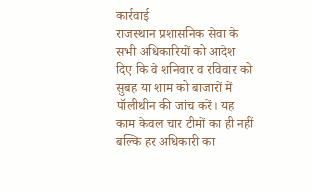कार्रवाई
राजस्थान प्रशासनिक सेवा के सभी अधिकारियों को आदेश दिए कि वे शनिवार व रविवार को सुबह या शाम को बाजारों में पॉलीथीन की जांच करें। यह काम केवल चार टीमों का ही नहीं बल्कि हर अधिकारी का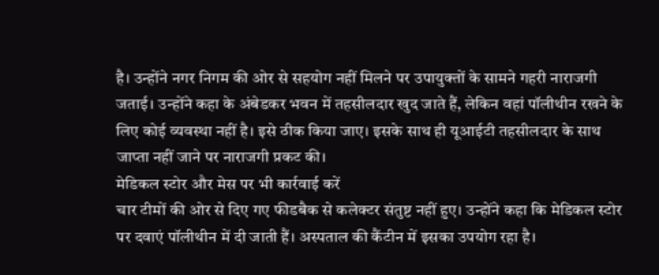है। उन्होंने नगर निगम की ओर से सहयोग नहीं मिलने पर उपायुक्तों के सामने गहरी नाराजगी जताई। उन्होंने कहा के अंबेडकर भवन में तहसीलदार खुद जाते हैं, लेकिन वहां पॉलीथीन रखने के लिए कोई व्यवस्था नहीं है। इसे ठीक किया जाए। इसके साथ ही यूआईटी तहसीलदार के साथ जाप्ता नहीं जाने पर नाराजगी प्रकट की।
मेडिकल स्टोर और मेस पर भी कार्रवाई करें
चार टीमों की ओर से दिए गए फीडबैक से कलेक्टर संतुष्ट नहीं हुए। उन्होंने कहा कि मेडिकल स्टोर पर दवाएं पॉलीथीन में दी जाती हैं। अस्पताल की कैंटीन में इसका उपयोग रहा है।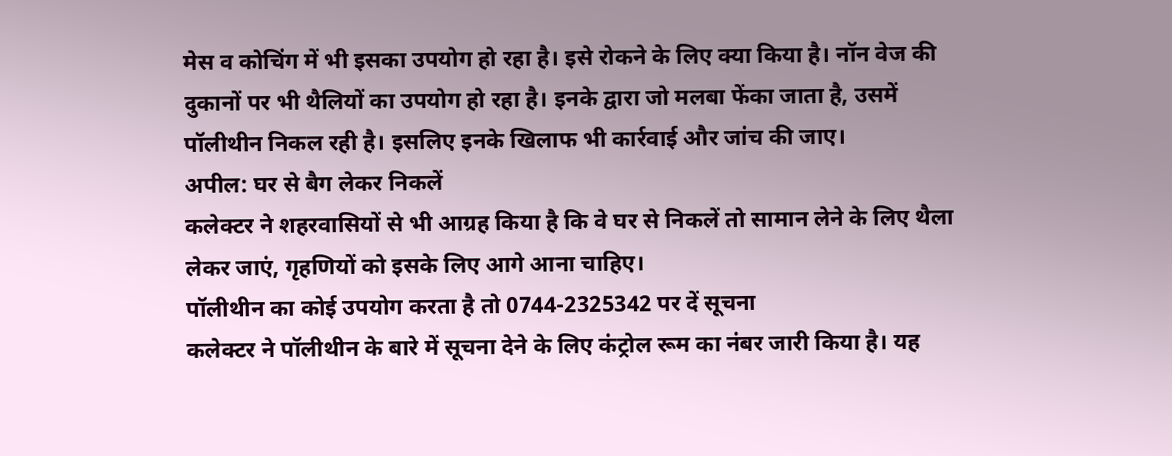मेस व कोचिंग में भी इसका उपयोग हो रहा है। इसे रोकने के लिए क्या किया है। नॉन वेज की दुकानों पर भी थैलियों का उपयोग हो रहा है। इनके द्वारा जो मलबा फेंका जाता है, उसमें पॉलीथीन निकल रही है। इसलिए इनके खिलाफ भी कार्रवाई और जांच की जाए।
अपील: घर से बैग लेकर निकलें
कलेक्टर ने शहरवासियों से भी आग्रह किया है कि वे घर से निकलें तो सामान लेने के लिए थैला लेकर जाएं, गृहणियों को इसके लिए आगे आना चाहिए।
पॉलीथीन का कोई उपयोग करता है तो 0744-2325342 पर दें सूचना
कलेक्टर ने पॉलीथीन के बारे में सूचना देने के लिए कंट्रोल रूम का नंबर जारी किया है। यह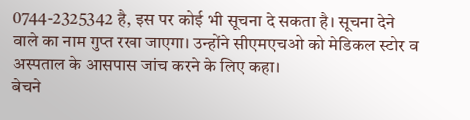0744-2325342 है, इस पर कोई भी सूचना दे सकता है। सूचना देने वाले का नाम गुप्त रखा जाएगा। उन्होंने सीएमएचओ को मेडिकल स्टोर व अस्पताल के आसपास जांच करने के लिए कहा।
बेचने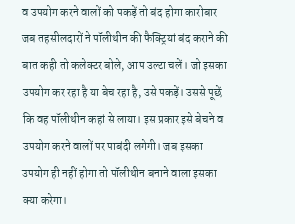व उपयोग करने वालों को पकड़ें तो बंद होगा कारोबार
जब तहसीलदारों ने पॉलीथीन की फैक्ट्रियां बंद कराने की बात कही तो कलेक्टर बोले, आप उल्टा चलें। जो इसका उपयोग कर रहा है या बेच रहा है, उसे पकड़ें। उससे पूछें कि वह पॉलीथीन कहां से लाया। इस प्रकार इसे बेचने व उपयोग करने वालों पर पाबंदी लगेगी। जब इसका उपयोग ही नहीं होगा तो पॉलीथीन बनाने वाला इसका क्या करेगा।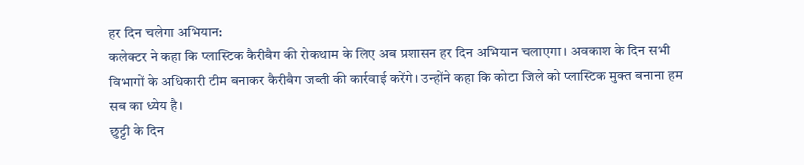हर दिन चलेगा अभियान:
कलेक्टर ने कहा कि प्लास्टिक कैरीबैग की रोकथाम के लिए अब प्रशासन हर दिन अभियान चलाएगा। अवकाश के दिन सभी विभागों के अधिकारी टीम बनाकर कैरीबैग जब्ती की कार्रवाई करेंगे। उन्होंने कहा कि कोटा जिले को प्लास्टिक मुक्त बनाना हम सब का ध्येय है।
छुट्टी के दिन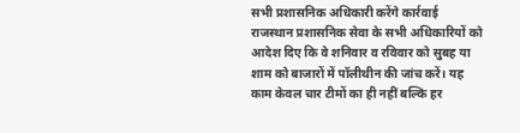सभी प्रशासनिक अधिकारी करेंगे कार्रवाई
राजस्थान प्रशासनिक सेवा के सभी अधिकारियों को आदेश दिए कि वे शनिवार व रविवार को सुबह या शाम को बाजारों में पॉलीथीन की जांच करें। यह काम केवल चार टीमों का ही नहीं बल्कि हर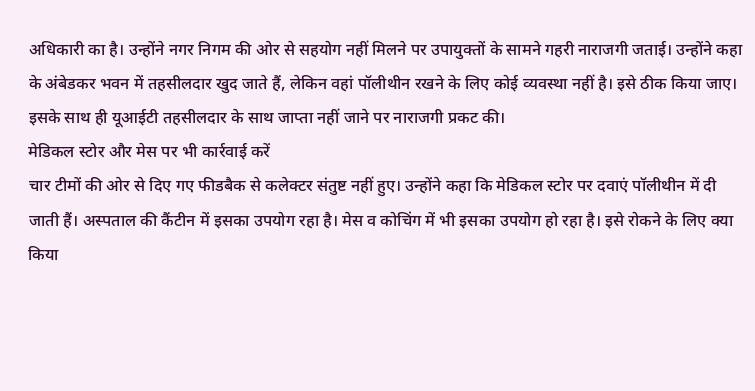अधिकारी का है। उन्होंने नगर निगम की ओर से सहयोग नहीं मिलने पर उपायुक्तों के सामने गहरी नाराजगी जताई। उन्होंने कहा के अंबेडकर भवन में तहसीलदार खुद जाते हैं, लेकिन वहां पॉलीथीन रखने के लिए कोई व्यवस्था नहीं है। इसे ठीक किया जाए। इसके साथ ही यूआईटी तहसीलदार के साथ जाप्ता नहीं जाने पर नाराजगी प्रकट की।
मेडिकल स्टोर और मेस पर भी कार्रवाई करें
चार टीमों की ओर से दिए गए फीडबैक से कलेक्टर संतुष्ट नहीं हुए। उन्होंने कहा कि मेडिकल स्टोर पर दवाएं पॉलीथीन में दी जाती हैं। अस्पताल की कैंटीन में इसका उपयोग रहा है। मेस व कोचिंग में भी इसका उपयोग हो रहा है। इसे रोकने के लिए क्या किया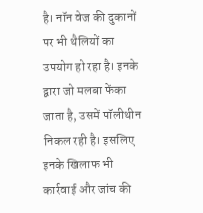है। नॉन वेज की दुकानों पर भी थैलियों का उपयोग हो रहा है। इनके द्वारा जो मलबा फेंका जाता है, उसमें पॉलीथीन निकल रही है। इसलिए इनके खिलाफ भी कार्रवाई और जांच की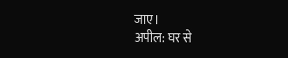जाए।
अपील: घर से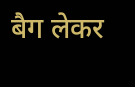बैग लेकर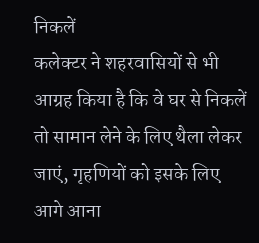निकलें
कलेक्टर ने शहरवासियों से भी आग्रह किया है कि वे घर से निकलें तो सामान लेने के लिए थैला लेकर जाएं, गृहणियों को इसके लिए आगे आना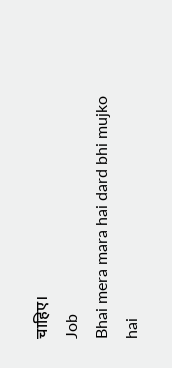चाहिए।
Job
Bhai mera mara hai dard bhi mujko hai